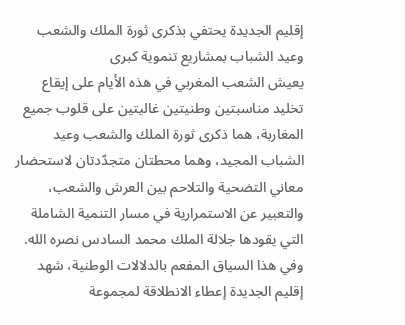إقليم الجديدة يحتفي بذكرى ثورة الملك والشعب وعيد الشباب بمشاريع تنموية كبرى
يعيش الشعب المغربي في هذه الأيام على إيقاع تخليد مناسبتين وطنيتين غاليتين على قلوب جميع المغاربة، هما ذكرى ثورة الملك والشعب وعيد الشباب المجيد، وهما محطتان متجدّدتان لاستحضار معاني التضحية والتلاحم بين العرش والشعب، والتعبير عن الاستمرارية في مسار التنمية الشاملة التي يقودها جلالة الملك محمد السادس نصره الله.
وفي هذا السياق المفعم بالدلالات الوطنية، شهد إقليم الجديدة إعطاء الانطلاقة لمجموعة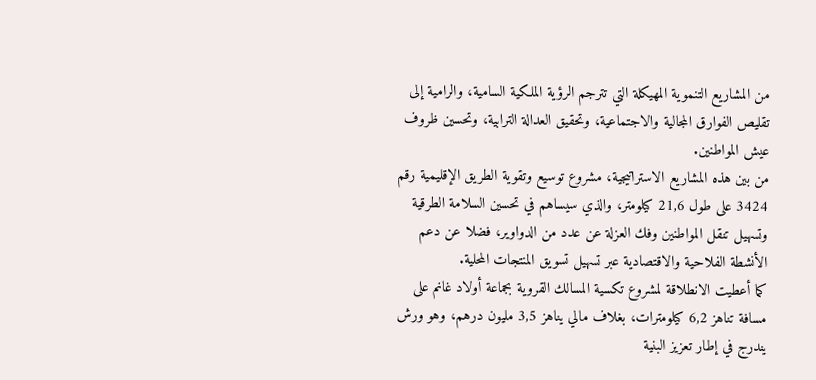من المشاريع التنموية المهيكلة التي تترجم الرؤية الملكية السامية، والرامية إلى تقليص الفوارق المجالية والاجتماعية، وتحقيق العدالة الترابية، وتحسين ظروف عيش المواطنين.
من بين هذه المشاريع الاستراتيجية، مشروع توسيع وتقوية الطريق الإقليمية رقم 3424 على طول 21,6 كيلومتر، والذي سيساهم في تحسين السلامة الطرقية وتسهيل تنقل المواطنين وفك العزلة عن عدد من الدواوير، فضلا عن دعم الأنشطة الفلاحية والاقتصادية عبر تسهيل تسويق المنتجات المحلية.
كما أعطيت الانطلاقة لمشروع تكسية المسالك القروية بجماعة أولاد غانم على مسافة تناهز 6,2 كيلومترات، بغلاف مالي يناهز 3,5 مليون درهم، وهو ورش يندرج في إطار تعزيز البنية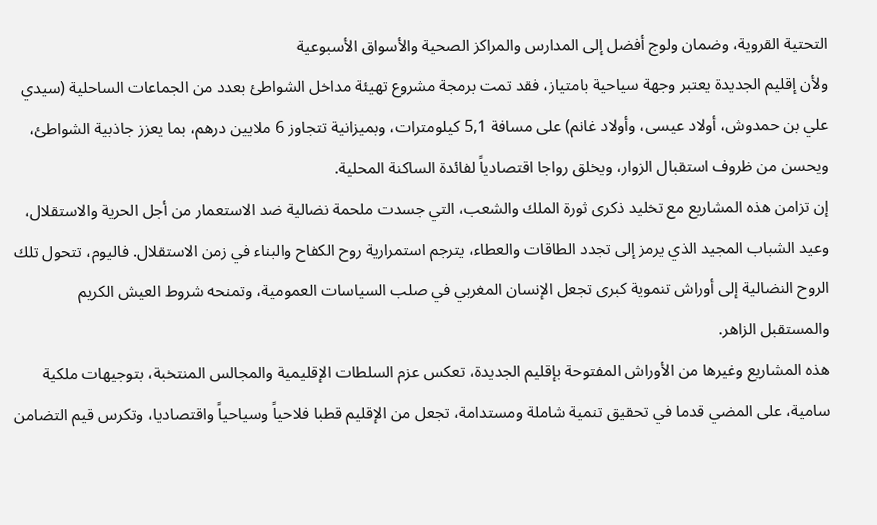التحتية القروية، وضمان ولوج أفضل إلى المدارس والمراكز الصحية والأسواق الأسبوعية
ولأن إقليم الجديدة يعتبر وجهة سياحية بامتياز، فقد تمت برمجة مشروع تهيئة مداخل الشواطئ بعدد من الجماعات الساحلية (سيدي علي بن حمدوش، أولاد عيسى، وأولاد غانم) على مسافة 5,1 كيلومترات، وبميزانية تتجاوز 6 ملايين درهم، بما يعزز جاذبية الشواطئ، ويحسن من ظروف استقبال الزوار، ويخلق رواجا اقتصادياً لفائدة الساكنة المحلية.
إن تزامن هذه المشاريع مع تخليد ذكرى ثورة الملك والشعب، التي جسدت ملحمة نضالية ضد الاستعمار من أجل الحرية والاستقلال، وعيد الشباب المجيد الذي يرمز إلى تجدد الطاقات والعطاء، يترجم استمرارية روح الكفاح والبناء في زمن الاستقلال. فاليوم، تتحول تلك الروح النضالية إلى أوراش تنموية كبرى تجعل الإنسان المغربي في صلب السياسات العمومية، وتمنحه شروط العيش الكريم والمستقبل الزاهر.
هذه المشاريع وغيرها من الأوراش المفتوحة بإقليم الجديدة، تعكس عزم السلطات الإقليمية والمجالس المنتخبة، بتوجيهات ملكية سامية، على المضي قدما في تحقيق تنمية شاملة ومستدامة، تجعل من الإقليم قطبا فلاحياً وسياحياً واقتصاديا، وتكرس قيم التضامن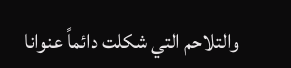والتلاحم التي شكلت دائماً عنوانا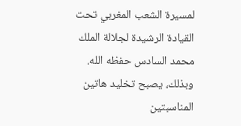لمسيرة الشعب المغربي تحت القيادة الرشيدة لجلالة الملك محمد السادس حفظه الله.
وبذلك، يصبح تخليد هاتين المناسبتين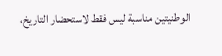الوطنيتين مناسبة ليس فقط لاستحضار التاريخ،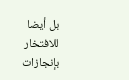بل أيضا للافتخار بإنجازات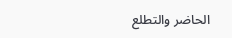الحاضر والتطلع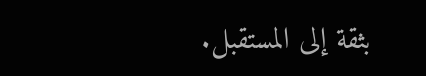بثقة إلى المستقبل.